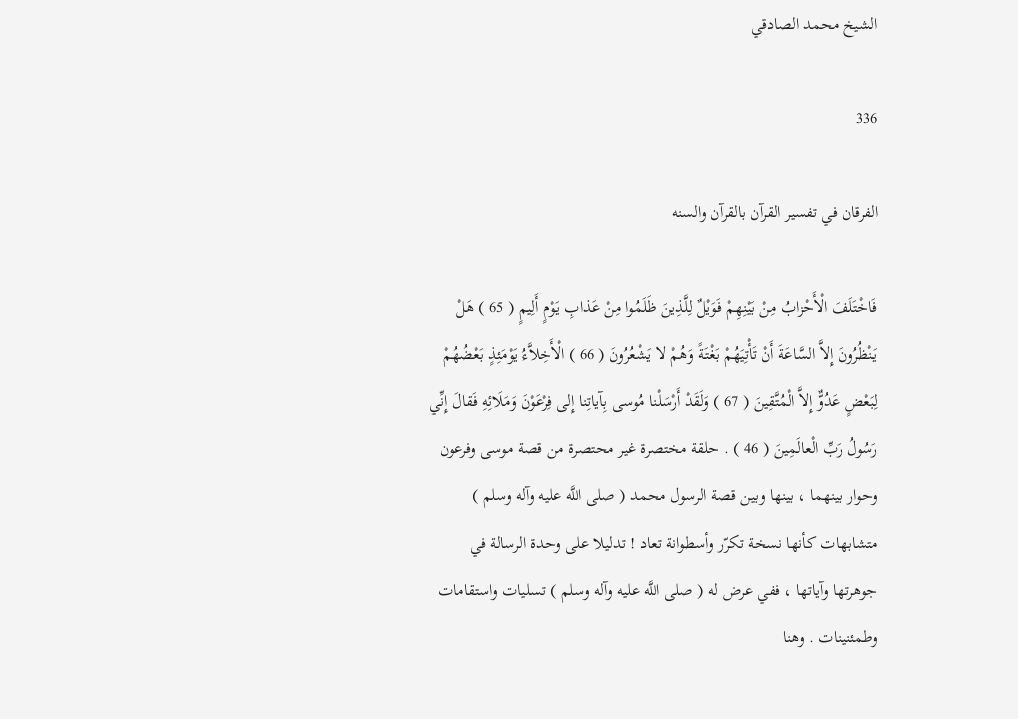الشيخ محمد الصادقي

336

الفرقان في تفسير القرآن بالقرآن والسنه

فَاخْتَلَفَ الْأَحْزابُ مِنْ بَيْنِهِمْ فَوَيْلٌ لِلَّذِينَ ظَلَمُوا مِنْ عَذابِ يَوْمٍ أَلِيمٍ ( 65 ) هَلْ يَنْظُرُونَ إِلاَّ السَّاعَةَ أَنْ تَأْتِيَهُمْ بَغْتَةً وَهُمْ لا يَشْعُرُونَ ( 66 ) الْأَخِلاَّءُ يَوْمَئِذٍ بَعْضُهُمْ لِبَعْضٍ عَدُوٌّ إِلاَّ الْمُتَّقِينَ ( 67 ) وَلَقَدْ أَرْسَلْنا مُوسى بِآياتِنا إِلى فِرْعَوْنَ وَمَلَائِهِ فَقالَ إِنِّي رَسُولُ رَبِّ الْعالَمِينَ ( 46 ) . حلقة مختصرة غير محتصرة من قصة موسى وفرعون وحوار بينهما ، بينها وبين قصة الرسول محمد ( صلى اللَّه عليه وآله وسلم ) متشابهات كأنها نسخة تكرّر وأسطوانة تعاد ! تدليلا على وحدة الرسالة في جوهرتها وآياتها ، ففي عرض له ( صلى اللَّه عليه وآله وسلم ) تسليات واستقامات وطمئنينات . وهنا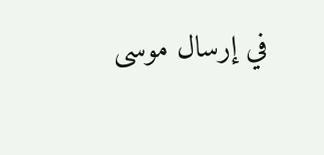في إرسال موسى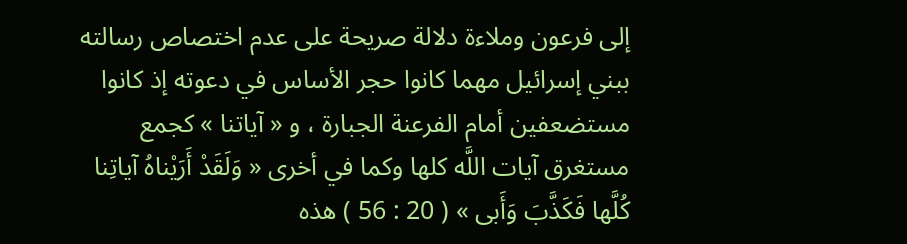إلى فرعون وملاءة دلالة صريحة على عدم اختصاص رسالته ببني إسرائيل مهما كانوا حجر الأساس في دعوته إذ كانوا مستضعفين أمام الفرعنة الجبارة ، و « آياتنا » كجمع مستغرق آيات اللَّه كلها وكما في أخرى « وَلَقَدْ أَرَيْناهُ آياتِنا كُلَّها فَكَذَّبَ وَأَبى » ( 20 : 56 ) هذه